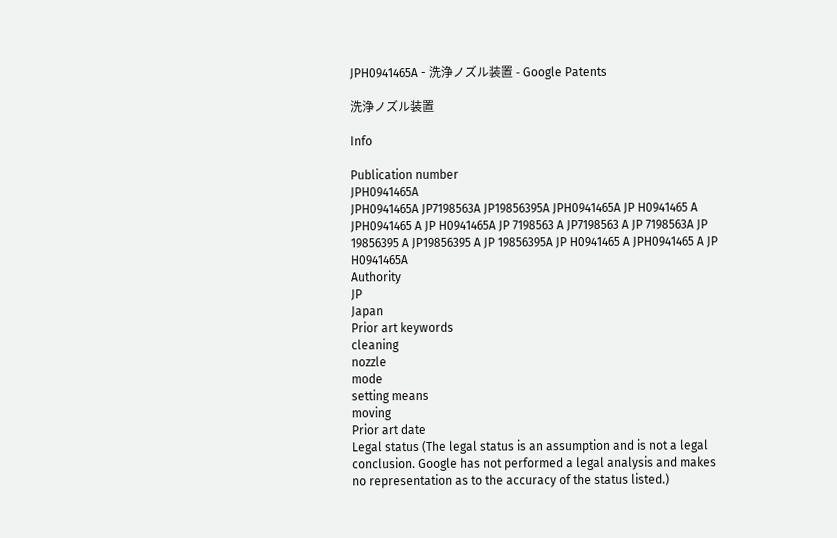JPH0941465A - 洗浄ノズル装置 - Google Patents

洗浄ノズル装置

Info

Publication number
JPH0941465A
JPH0941465A JP7198563A JP19856395A JPH0941465A JP H0941465 A JPH0941465 A JP H0941465A JP 7198563 A JP7198563 A JP 7198563A JP 19856395 A JP19856395 A JP 19856395A JP H0941465 A JPH0941465 A JP H0941465A
Authority
JP
Japan
Prior art keywords
cleaning
nozzle
mode
setting means
moving
Prior art date
Legal status (The legal status is an assumption and is not a legal conclusion. Google has not performed a legal analysis and makes no representation as to the accuracy of the status listed.)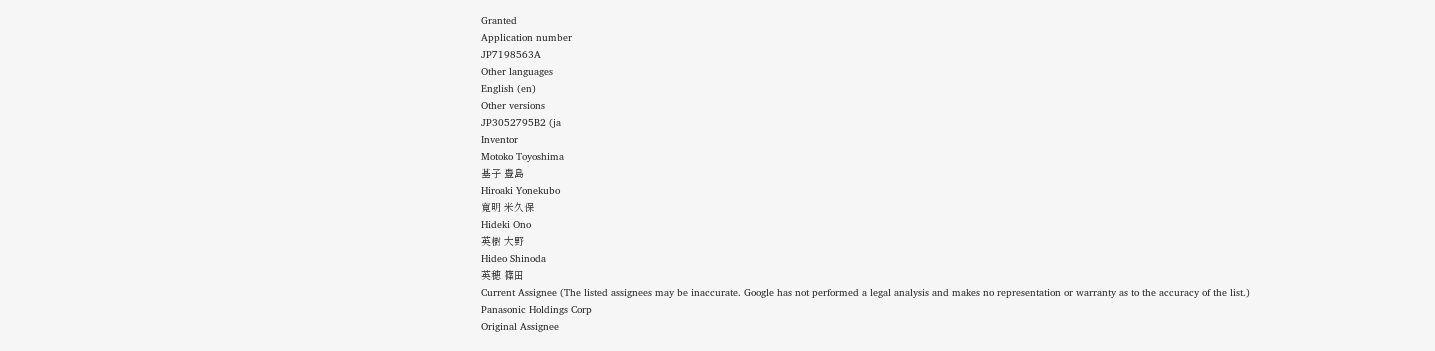Granted
Application number
JP7198563A
Other languages
English (en)
Other versions
JP3052795B2 (ja
Inventor
Motoko Toyoshima
基子 豊島
Hiroaki Yonekubo
寛明 米久保
Hideki Ono
英樹 大野
Hideo Shinoda
英穂 篠田
Current Assignee (The listed assignees may be inaccurate. Google has not performed a legal analysis and makes no representation or warranty as to the accuracy of the list.)
Panasonic Holdings Corp
Original Assignee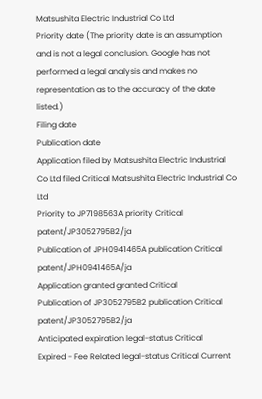Matsushita Electric Industrial Co Ltd
Priority date (The priority date is an assumption and is not a legal conclusion. Google has not performed a legal analysis and makes no representation as to the accuracy of the date listed.)
Filing date
Publication date
Application filed by Matsushita Electric Industrial Co Ltd filed Critical Matsushita Electric Industrial Co Ltd
Priority to JP7198563A priority Critical patent/JP3052795B2/ja
Publication of JPH0941465A publication Critical patent/JPH0941465A/ja
Application granted granted Critical
Publication of JP3052795B2 publication Critical patent/JP3052795B2/ja
Anticipated expiration legal-status Critical
Expired - Fee Related legal-status Critical Current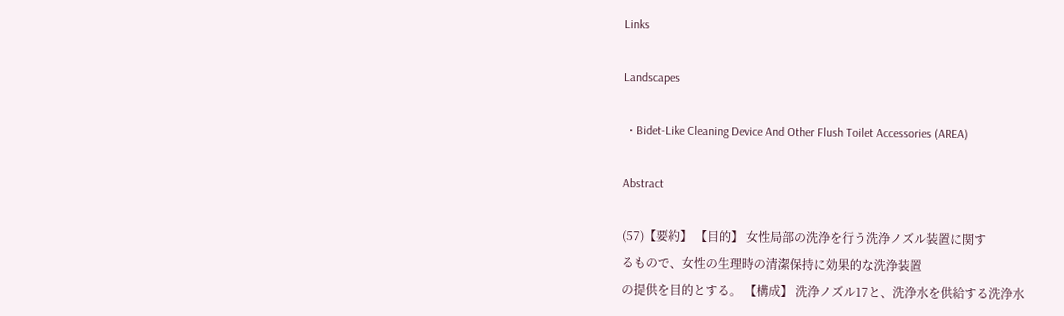Links

Landscapes

  • Bidet-Like Cleaning Device And Other Flush Toilet Accessories (AREA)

Abstract

(57)【要約】 【目的】 女性局部の洗浄を行う洗浄ノズル装置に関す
るもので、女性の生理時の清潔保持に効果的な洗浄装置
の提供を目的とする。 【構成】 洗浄ノズル17と、洗浄水を供給する洗浄水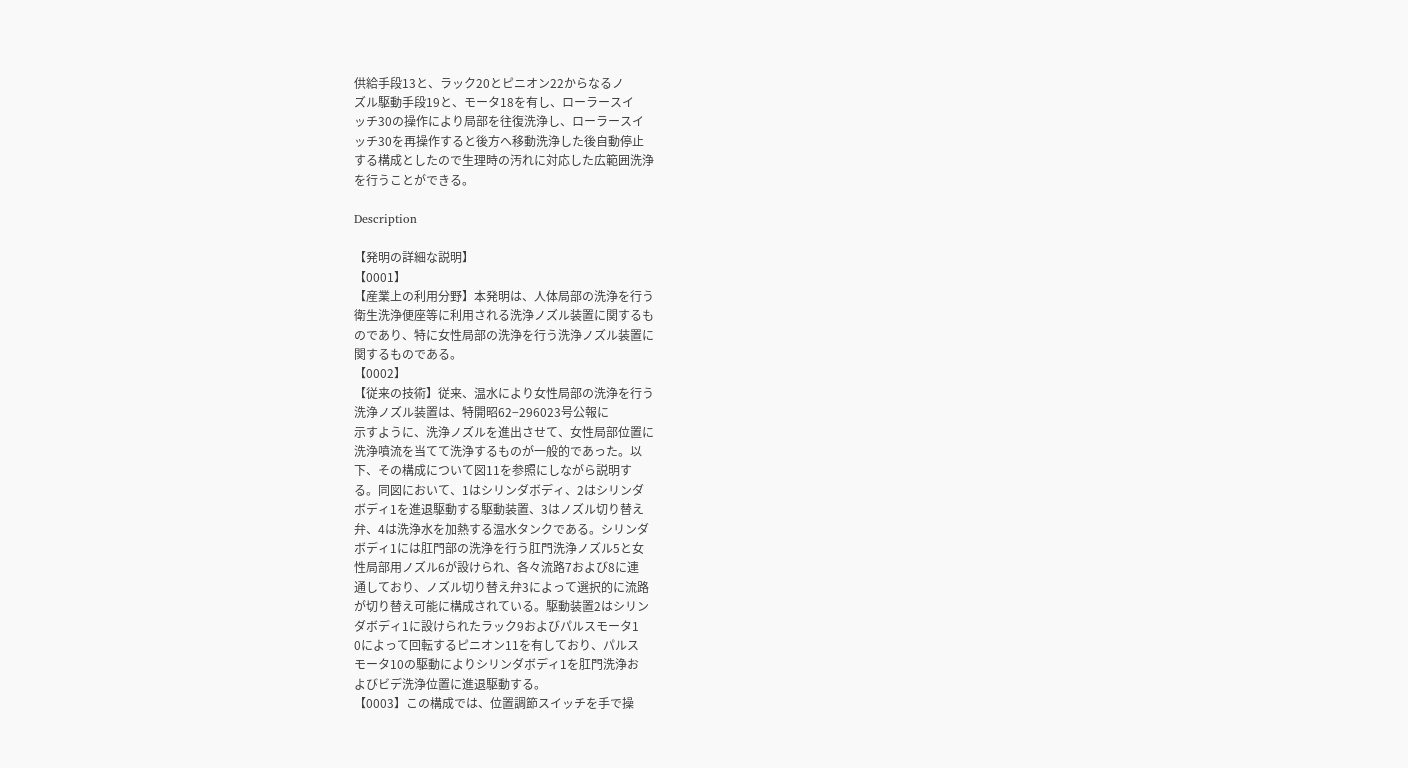供給手段13と、ラック20とピニオン22からなるノ
ズル駆動手段19と、モータ18を有し、ローラースイ
ッチ30の操作により局部を往復洗浄し、ローラースイ
ッチ30を再操作すると後方へ移動洗浄した後自動停止
する構成としたので生理時の汚れに対応した広範囲洗浄
を行うことができる。

Description

【発明の詳細な説明】
【0001】
【産業上の利用分野】本発明は、人体局部の洗浄を行う
衛生洗浄便座等に利用される洗浄ノズル装置に関するも
のであり、特に女性局部の洗浄を行う洗浄ノズル装置に
関するものである。
【0002】
【従来の技術】従来、温水により女性局部の洗浄を行う
洗浄ノズル装置は、特開昭62−296023号公報に
示すように、洗浄ノズルを進出させて、女性局部位置に
洗浄噴流を当てて洗浄するものが一般的であった。以
下、その構成について図11を参照にしながら説明す
る。同図において、1はシリンダボディ、2はシリンダ
ボディ1を進退駆動する駆動装置、3はノズル切り替え
弁、4は洗浄水を加熱する温水タンクである。シリンダ
ボディ1には肛門部の洗浄を行う肛門洗浄ノズル5と女
性局部用ノズル6が設けられ、各々流路7および8に連
通しており、ノズル切り替え弁3によって選択的に流路
が切り替え可能に構成されている。駆動装置2はシリン
ダボディ1に設けられたラック9およびパルスモータ1
0によって回転するピニオン11を有しており、パルス
モータ10の駆動によりシリンダボディ1を肛門洗浄お
よびビデ洗浄位置に進退駆動する。
【0003】この構成では、位置調節スイッチを手で操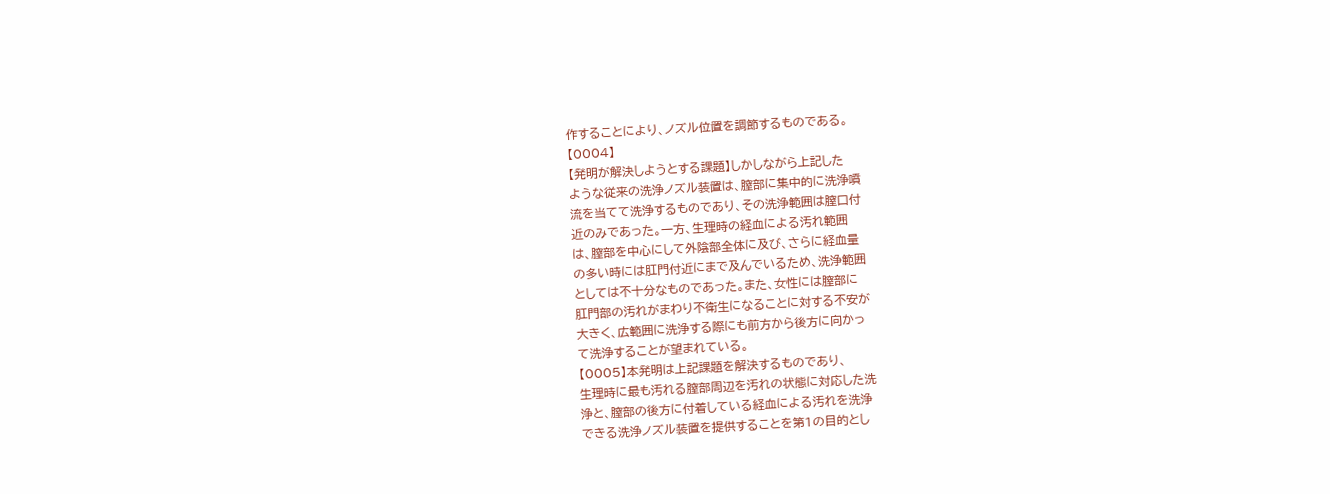作することにより、ノズル位置を調節するものである。
【0004】
【発明が解決しようとする課題】しかしながら上記した
ような従来の洗浄ノズル装置は、膣部に集中的に洗浄噴
流を当てて洗浄するものであり、その洗浄範囲は膣口付
近のみであった。一方、生理時の経血による汚れ範囲
は、膣部を中心にして外陰部全体に及び、さらに経血量
の多い時には肛門付近にまで及んでいるため、洗浄範囲
としては不十分なものであった。また、女性には膣部に
肛門部の汚れがまわり不衛生になることに対する不安が
大きく、広範囲に洗浄する際にも前方から後方に向かっ
て洗浄することが望まれている。
【0005】本発明は上記課題を解決するものであり、
生理時に最も汚れる膣部周辺を汚れの状態に対応した洗
浄と、膣部の後方に付着している経血による汚れを洗浄
できる洗浄ノズル装置を提供することを第1の目的とし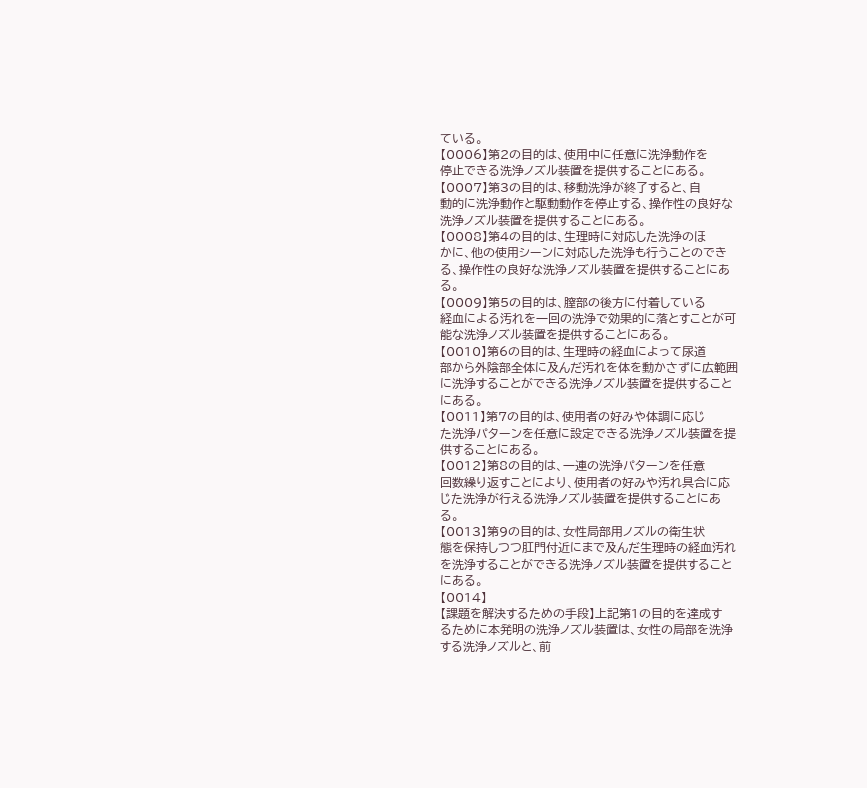ている。
【0006】第2の目的は、使用中に任意に洗浄動作を
停止できる洗浄ノズル装置を提供することにある。
【0007】第3の目的は、移動洗浄が終了すると、自
動的に洗浄動作と駆動動作を停止する、操作性の良好な
洗浄ノズル装置を提供することにある。
【0008】第4の目的は、生理時に対応した洗浄のほ
かに、他の使用シーンに対応した洗浄も行うことのでき
る、操作性の良好な洗浄ノズル装置を提供することにあ
る。
【0009】第5の目的は、膣部の後方に付着している
経血による汚れを一回の洗浄で効果的に落とすことが可
能な洗浄ノズル装置を提供することにある。
【0010】第6の目的は、生理時の経血によって尿道
部から外陰部全体に及んだ汚れを体を動かさずに広範囲
に洗浄することができる洗浄ノズル装置を提供すること
にある。
【0011】第7の目的は、使用者の好みや体調に応じ
た洗浄パターンを任意に設定できる洗浄ノズル装置を提
供することにある。
【0012】第8の目的は、一連の洗浄パターンを任意
回数繰り返すことにより、使用者の好みや汚れ具合に応
じた洗浄が行える洗浄ノズル装置を提供することにあ
る。
【0013】第9の目的は、女性局部用ノズルの衛生状
態を保持しつつ肛門付近にまで及んだ生理時の経血汚れ
を洗浄することができる洗浄ノズル装置を提供すること
にある。
【0014】
【課題を解決するための手段】上記第1の目的を達成す
るために本発明の洗浄ノズル装置は、女性の局部を洗浄
する洗浄ノズルと、前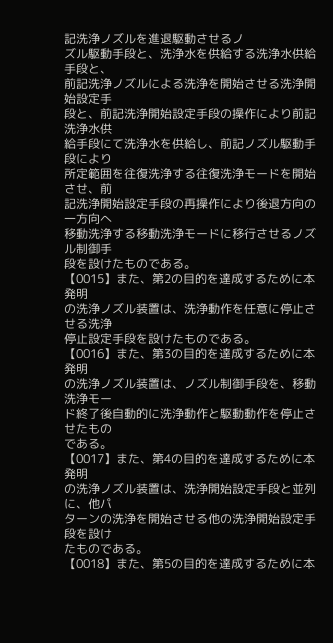記洗浄ノズルを進退駆動させるノ
ズル駆動手段と、洗浄水を供給する洗浄水供給手段と、
前記洗浄ノズルによる洗浄を開始させる洗浄開始設定手
段と、前記洗浄開始設定手段の操作により前記洗浄水供
給手段にて洗浄水を供給し、前記ノズル駆動手段により
所定範囲を往復洗浄する往復洗浄モードを開始させ、前
記洗浄開始設定手段の再操作により後退方向の一方向へ
移動洗浄する移動洗浄モードに移行させるノズル制御手
段を設けたものである。
【0015】また、第2の目的を達成するために本発明
の洗浄ノズル装置は、洗浄動作を任意に停止させる洗浄
停止設定手段を設けたものである。
【0016】また、第3の目的を達成するために本発明
の洗浄ノズル装置は、ノズル制御手段を、移動洗浄モー
ド終了後自動的に洗浄動作と駆動動作を停止させたもの
である。
【0017】また、第4の目的を達成するために本発明
の洗浄ノズル装置は、洗浄開始設定手段と並列に、他パ
ターンの洗浄を開始させる他の洗浄開始設定手段を設け
たものである。
【0018】また、第5の目的を達成するために本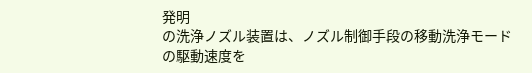発明
の洗浄ノズル装置は、ノズル制御手段の移動洗浄モード
の駆動速度を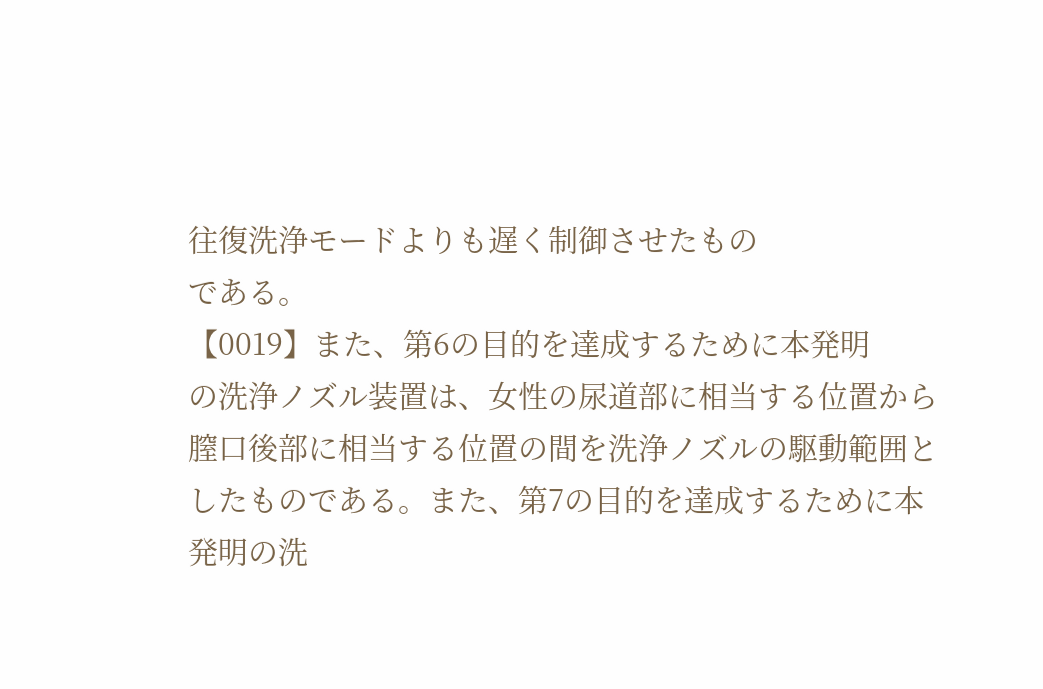往復洗浄モードよりも遅く制御させたもの
である。
【0019】また、第6の目的を達成するために本発明
の洗浄ノズル装置は、女性の尿道部に相当する位置から
膣口後部に相当する位置の間を洗浄ノズルの駆動範囲と
したものである。また、第7の目的を達成するために本
発明の洗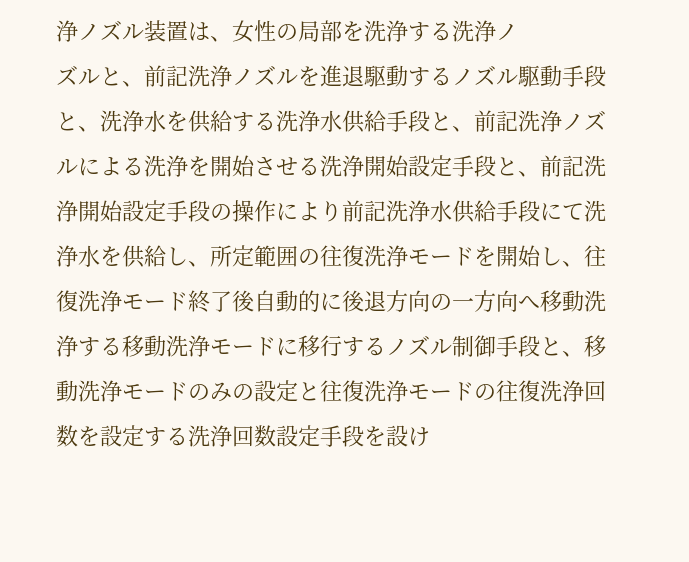浄ノズル装置は、女性の局部を洗浄する洗浄ノ
ズルと、前記洗浄ノズルを進退駆動するノズル駆動手段
と、洗浄水を供給する洗浄水供給手段と、前記洗浄ノズ
ルによる洗浄を開始させる洗浄開始設定手段と、前記洗
浄開始設定手段の操作により前記洗浄水供給手段にて洗
浄水を供給し、所定範囲の往復洗浄モードを開始し、往
復洗浄モード終了後自動的に後退方向の一方向へ移動洗
浄する移動洗浄モードに移行するノズル制御手段と、移
動洗浄モードのみの設定と往復洗浄モードの往復洗浄回
数を設定する洗浄回数設定手段を設け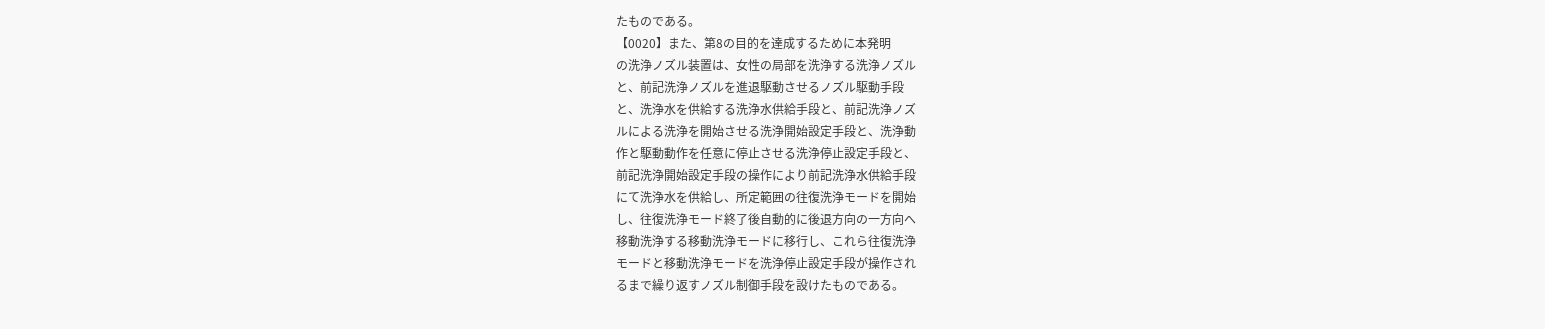たものである。
【0020】また、第8の目的を達成するために本発明
の洗浄ノズル装置は、女性の局部を洗浄する洗浄ノズル
と、前記洗浄ノズルを進退駆動させるノズル駆動手段
と、洗浄水を供給する洗浄水供給手段と、前記洗浄ノズ
ルによる洗浄を開始させる洗浄開始設定手段と、洗浄動
作と駆動動作を任意に停止させる洗浄停止設定手段と、
前記洗浄開始設定手段の操作により前記洗浄水供給手段
にて洗浄水を供給し、所定範囲の往復洗浄モードを開始
し、往復洗浄モード終了後自動的に後退方向の一方向へ
移動洗浄する移動洗浄モードに移行し、これら往復洗浄
モードと移動洗浄モードを洗浄停止設定手段が操作され
るまで繰り返すノズル制御手段を設けたものである。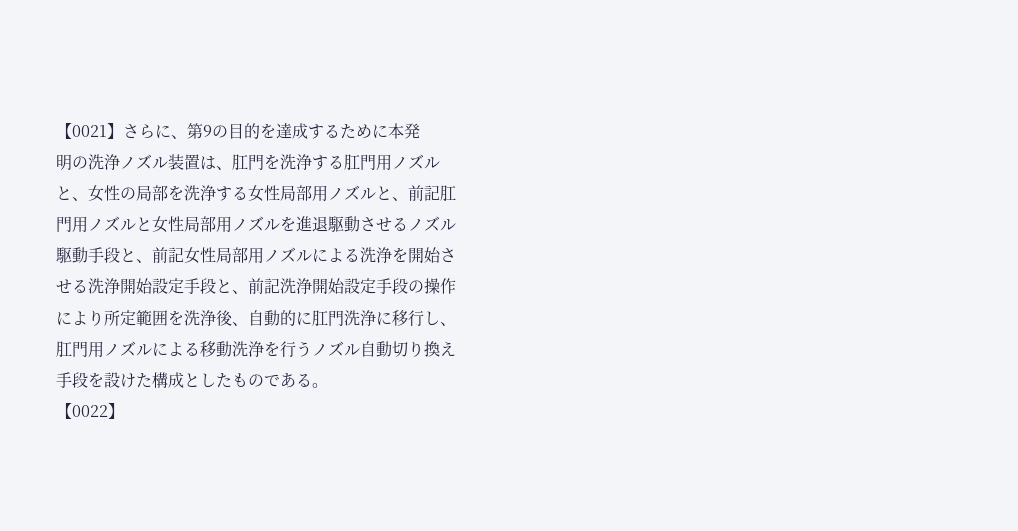【0021】さらに、第9の目的を達成するために本発
明の洗浄ノズル装置は、肛門を洗浄する肛門用ノズル
と、女性の局部を洗浄する女性局部用ノズルと、前記肛
門用ノズルと女性局部用ノズルを進退駆動させるノズル
駆動手段と、前記女性局部用ノズルによる洗浄を開始さ
せる洗浄開始設定手段と、前記洗浄開始設定手段の操作
により所定範囲を洗浄後、自動的に肛門洗浄に移行し、
肛門用ノズルによる移動洗浄を行うノズル自動切り換え
手段を設けた構成としたものである。
【0022】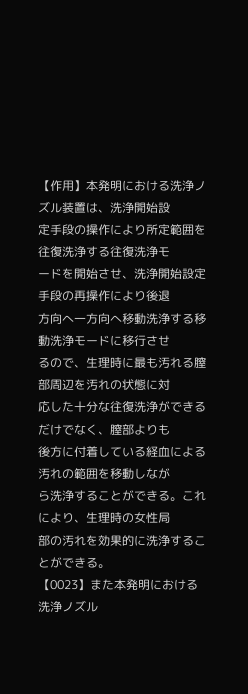【作用】本発明における洗浄ノズル装置は、洗浄開始設
定手段の操作により所定範囲を往復洗浄する往復洗浄モ
ードを開始させ、洗浄開始設定手段の再操作により後退
方向へ一方向へ移動洗浄する移動洗浄モードに移行させ
るので、生理時に最も汚れる膣部周辺を汚れの状態に対
応した十分な往復洗浄ができるだけでなく、膣部よりも
後方に付着している経血による汚れの範囲を移動しなが
ら洗浄することができる。これにより、生理時の女性局
部の汚れを効果的に洗浄することができる。
【0023】また本発明における洗浄ノズル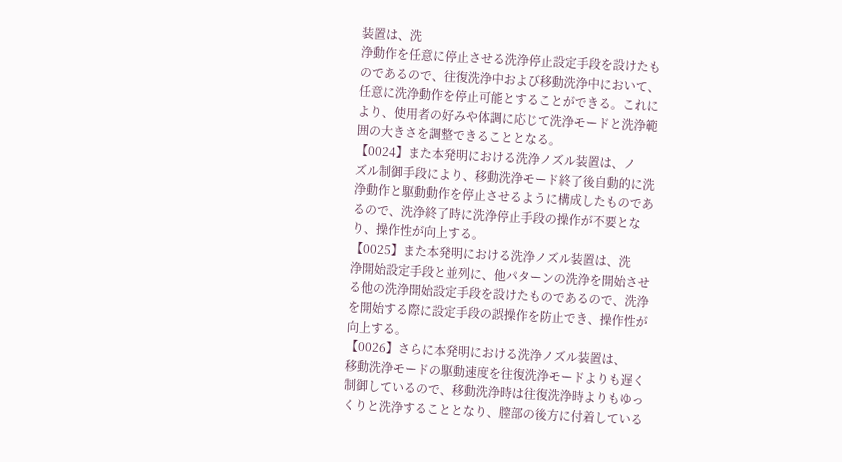装置は、洗
浄動作を任意に停止させる洗浄停止設定手段を設けたも
のであるので、往復洗浄中および移動洗浄中において、
任意に洗浄動作を停止可能とすることができる。これに
より、使用者の好みや体調に応じて洗浄モードと洗浄範
囲の大きさを調整できることとなる。
【0024】また本発明における洗浄ノズル装置は、ノ
ズル制御手段により、移動洗浄モード終了後自動的に洗
浄動作と駆動動作を停止させるように構成したものであ
るので、洗浄終了時に洗浄停止手段の操作が不要とな
り、操作性が向上する。
【0025】また本発明における洗浄ノズル装置は、洗
浄開始設定手段と並列に、他パターンの洗浄を開始させ
る他の洗浄開始設定手段を設けたものであるので、洗浄
を開始する際に設定手段の誤操作を防止でき、操作性が
向上する。
【0026】さらに本発明における洗浄ノズル装置は、
移動洗浄モードの駆動速度を往復洗浄モードよりも遅く
制御しているので、移動洗浄時は往復洗浄時よりもゆっ
くりと洗浄することとなり、膣部の後方に付着している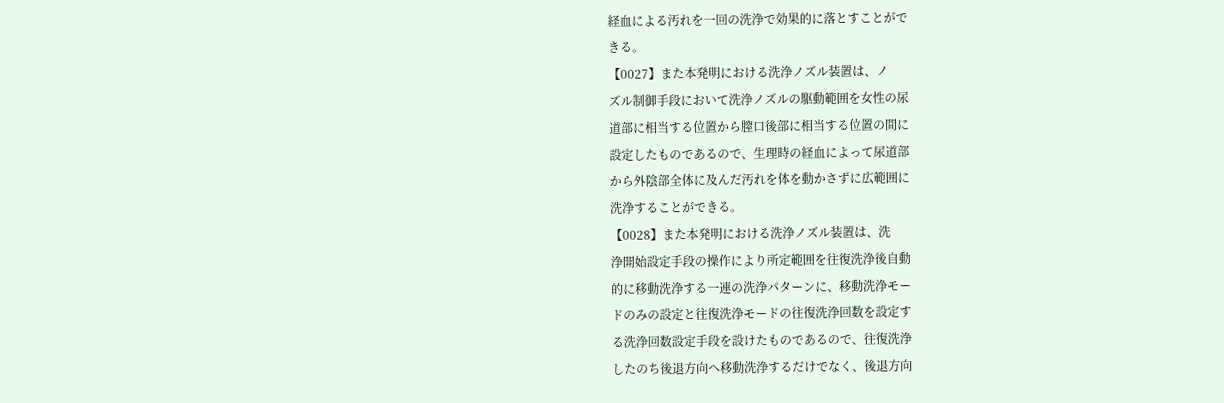経血による汚れを一回の洗浄で効果的に落とすことがで
きる。
【0027】また本発明における洗浄ノズル装置は、ノ
ズル制御手段において洗浄ノズルの駆動範囲を女性の尿
道部に相当する位置から膣口後部に相当する位置の間に
設定したものであるので、生理時の経血によって尿道部
から外陰部全体に及んだ汚れを体を動かさずに広範囲に
洗浄することができる。
【0028】また本発明における洗浄ノズル装置は、洗
浄開始設定手段の操作により所定範囲を往復洗浄後自動
的に移動洗浄する一連の洗浄パターンに、移動洗浄モー
ドのみの設定と往復洗浄モードの往復洗浄回数を設定す
る洗浄回数設定手段を設けたものであるので、往復洗浄
したのち後退方向へ移動洗浄するだけでなく、後退方向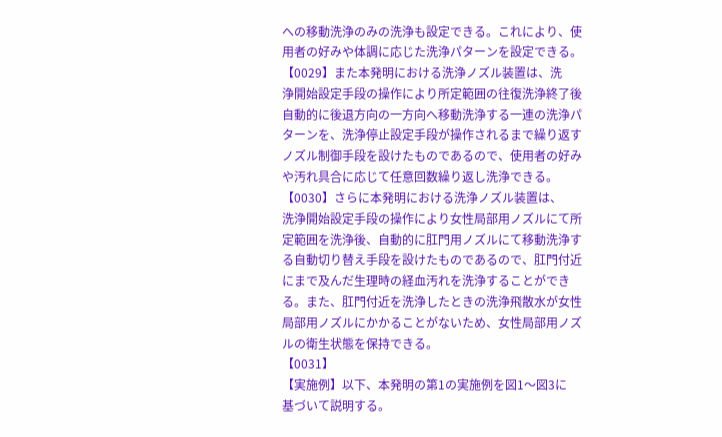への移動洗浄のみの洗浄も設定できる。これにより、使
用者の好みや体調に応じた洗浄パターンを設定できる。
【0029】また本発明における洗浄ノズル装置は、洗
浄開始設定手段の操作により所定範囲の往復洗浄終了後
自動的に後退方向の一方向へ移動洗浄する一連の洗浄パ
ターンを、洗浄停止設定手段が操作されるまで繰り返す
ノズル制御手段を設けたものであるので、使用者の好み
や汚れ具合に応じて任意回数繰り返し洗浄できる。
【0030】さらに本発明における洗浄ノズル装置は、
洗浄開始設定手段の操作により女性局部用ノズルにて所
定範囲を洗浄後、自動的に肛門用ノズルにて移動洗浄す
る自動切り替え手段を設けたものであるので、肛門付近
にまで及んだ生理時の経血汚れを洗浄することができ
る。また、肛門付近を洗浄したときの洗浄飛散水が女性
局部用ノズルにかかることがないため、女性局部用ノズ
ルの衛生状態を保持できる。
【0031】
【実施例】以下、本発明の第1の実施例を図1〜図3に
基づいて説明する。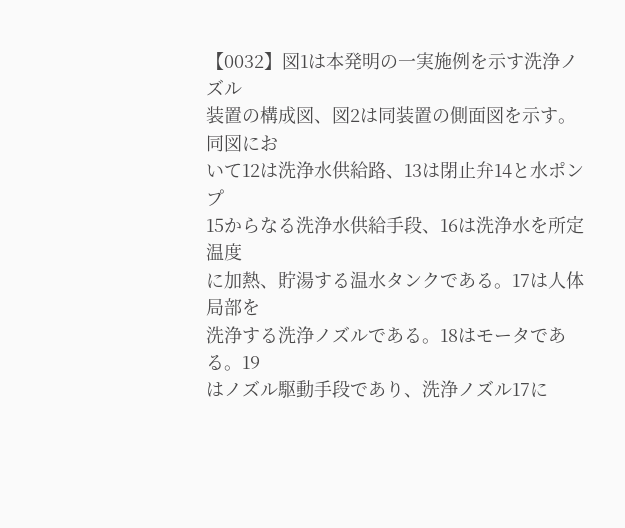【0032】図1は本発明の一実施例を示す洗浄ノズル
装置の構成図、図2は同装置の側面図を示す。同図にお
いて12は洗浄水供給路、13は閉止弁14と水ポンプ
15からなる洗浄水供給手段、16は洗浄水を所定温度
に加熱、貯湯する温水タンクである。17は人体局部を
洗浄する洗浄ノズルである。18はモータである。19
はノズル駆動手段であり、洗浄ノズル17に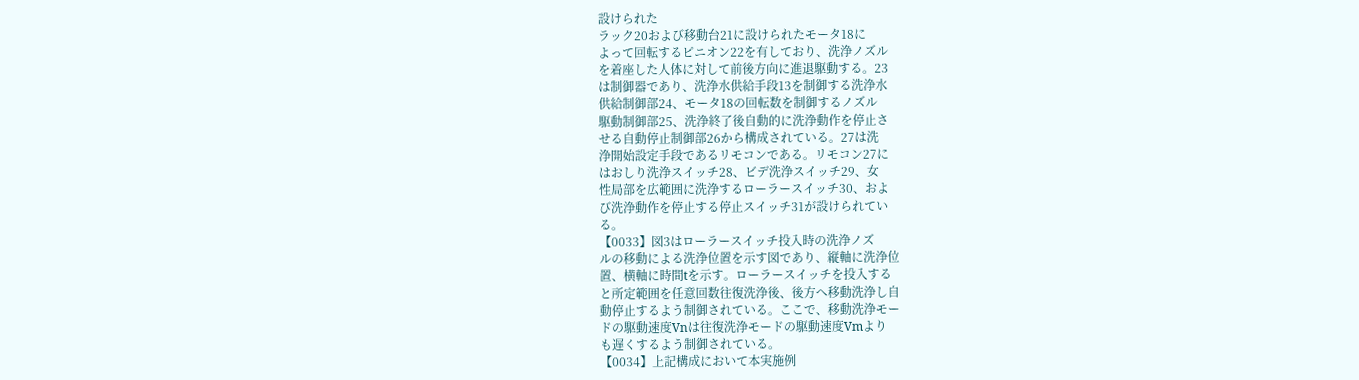設けられた
ラック20および移動台21に設けられたモータ18に
よって回転するピニオン22を有しており、洗浄ノズル
を着座した人体に対して前後方向に進退駆動する。23
は制御器であり、洗浄水供給手段13を制御する洗浄水
供給制御部24、モータ18の回転数を制御するノズル
駆動制御部25、洗浄終了後自動的に洗浄動作を停止さ
せる自動停止制御部26から構成されている。27は洗
浄開始設定手段であるリモコンである。リモコン27に
はおしり洗浄スイッチ28、ビデ洗浄スイッチ29、女
性局部を広範囲に洗浄するローラースイッチ30、およ
び洗浄動作を停止する停止スイッチ31が設けられてい
る。
【0033】図3はローラースイッチ投入時の洗浄ノズ
ルの移動による洗浄位置を示す図であり、縦軸に洗浄位
置、横軸に時間tを示す。ローラースイッチを投入する
と所定範囲を任意回数往復洗浄後、後方へ移動洗浄し自
動停止するよう制御されている。ここで、移動洗浄モー
ドの駆動速度Vnは往復洗浄モードの駆動速度Vmより
も遅くするよう制御されている。
【0034】上記構成において本実施例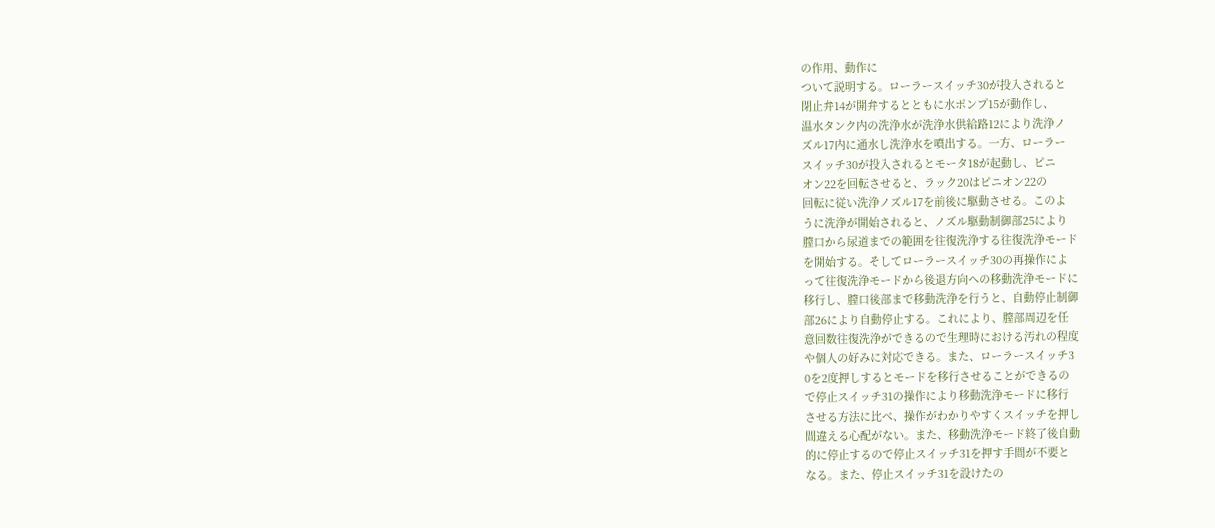の作用、動作に
ついて説明する。ローラースイッチ30が投入されると
閉止弁14が開弁するとともに水ポンプ15が動作し、
温水タンク内の洗浄水が洗浄水供給路12により洗浄ノ
ズル17内に通水し洗浄水を噴出する。一方、ローラー
スイッチ30が投入されるとモータ18が起動し、ピニ
オン22を回転させると、ラック20はピニオン22の
回転に従い洗浄ノズル17を前後に駆動させる。このよ
うに洗浄が開始されると、ノズル駆動制御部25により
膣口から尿道までの範囲を往復洗浄する往復洗浄モード
を開始する。そしてローラースイッチ30の再操作によ
って往復洗浄モードから後退方向への移動洗浄モードに
移行し、膣口後部まで移動洗浄を行うと、自動停止制御
部26により自動停止する。これにより、膣部周辺を任
意回数往復洗浄ができるので生理時における汚れの程度
や個人の好みに対応できる。また、ローラースイッチ3
0を2度押しするとモードを移行させることができるの
で停止スイッチ31の操作により移動洗浄モードに移行
させる方法に比べ、操作がわかりやすくスイッチを押し
間違える心配がない。また、移動洗浄モード終了後自動
的に停止するので停止スイッチ31を押す手間が不要と
なる。また、停止スイッチ31を設けたの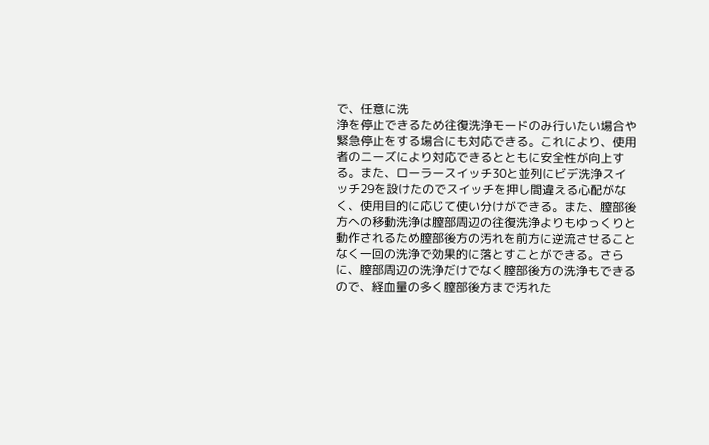で、任意に洗
浄を停止できるため往復洗浄モードのみ行いたい場合や
緊急停止をする場合にも対応できる。これにより、使用
者のニーズにより対応できるとともに安全性が向上す
る。また、ローラースイッチ30と並列にビデ洗浄スイ
ッチ29を設けたのでスイッチを押し間違える心配がな
く、使用目的に応じて使い分けができる。また、膣部後
方への移動洗浄は膣部周辺の往復洗浄よりもゆっくりと
動作されるため膣部後方の汚れを前方に逆流させること
なく一回の洗浄で効果的に落とすことができる。さら
に、膣部周辺の洗浄だけでなく膣部後方の洗浄もできる
ので、経血量の多く膣部後方まで汚れた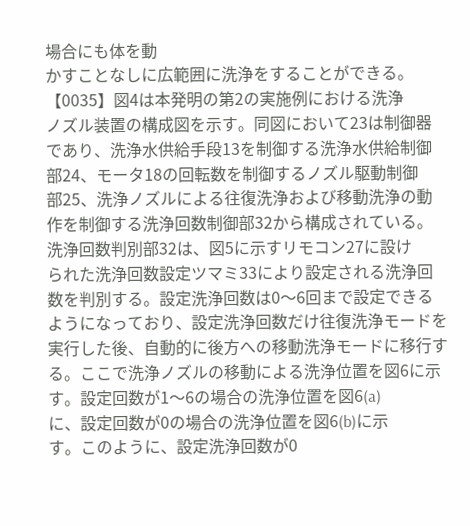場合にも体を動
かすことなしに広範囲に洗浄をすることができる。
【0035】図4は本発明の第2の実施例における洗浄
ノズル装置の構成図を示す。同図において23は制御器
であり、洗浄水供給手段13を制御する洗浄水供給制御
部24、モータ18の回転数を制御するノズル駆動制御
部25、洗浄ノズルによる往復洗浄および移動洗浄の動
作を制御する洗浄回数制御部32から構成されている。
洗浄回数判別部32は、図5に示すリモコン27に設け
られた洗浄回数設定ツマミ33により設定される洗浄回
数を判別する。設定洗浄回数は0〜6回まで設定できる
ようになっており、設定洗浄回数だけ往復洗浄モードを
実行した後、自動的に後方への移動洗浄モードに移行す
る。ここで洗浄ノズルの移動による洗浄位置を図6に示
す。設定回数が1〜6の場合の洗浄位置を図6(a)
に、設定回数が0の場合の洗浄位置を図6(b)に示
す。このように、設定洗浄回数が0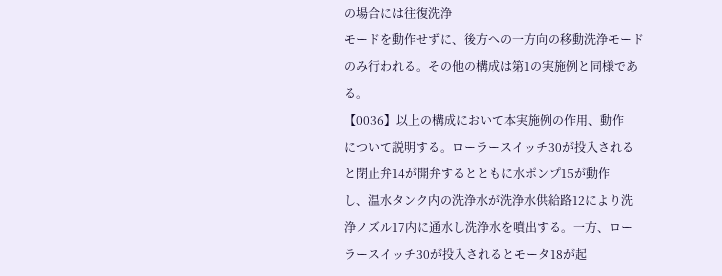の場合には往復洗浄
モードを動作せずに、後方への一方向の移動洗浄モード
のみ行われる。その他の構成は第1の実施例と同様であ
る。
【0036】以上の構成において本実施例の作用、動作
について説明する。ローラースイッチ30が投入される
と閉止弁14が開弁するとともに水ポンプ15が動作
し、温水タンク内の洗浄水が洗浄水供給路12により洗
浄ノズル17内に通水し洗浄水を噴出する。一方、ロー
ラースイッチ30が投入されるとモータ18が起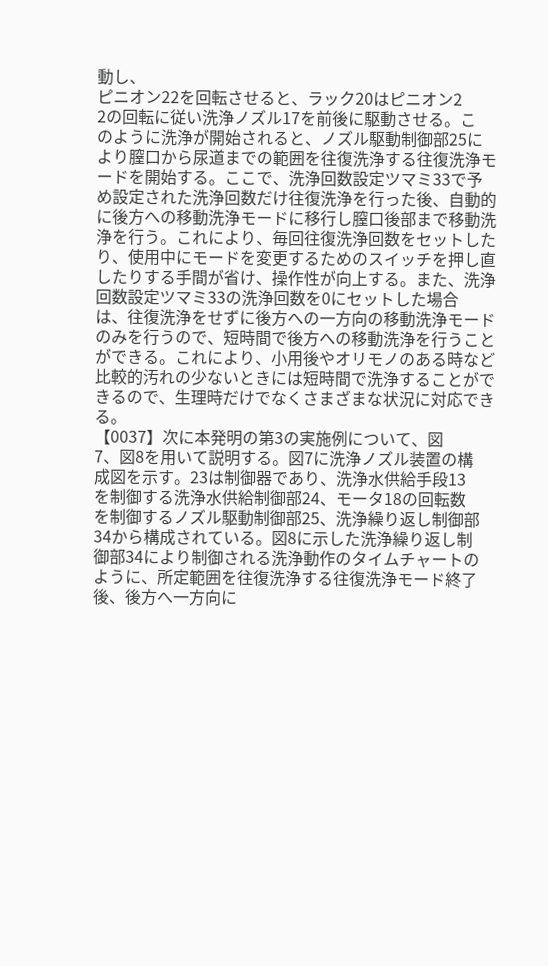動し、
ピニオン22を回転させると、ラック20はピニオン2
2の回転に従い洗浄ノズル17を前後に駆動させる。こ
のように洗浄が開始されると、ノズル駆動制御部25に
より膣口から尿道までの範囲を往復洗浄する往復洗浄モ
ードを開始する。ここで、洗浄回数設定ツマミ33で予
め設定された洗浄回数だけ往復洗浄を行った後、自動的
に後方への移動洗浄モードに移行し膣口後部まで移動洗
浄を行う。これにより、毎回往復洗浄回数をセットした
り、使用中にモードを変更するためのスイッチを押し直
したりする手間が省け、操作性が向上する。また、洗浄
回数設定ツマミ33の洗浄回数を0にセットした場合
は、往復洗浄をせずに後方への一方向の移動洗浄モード
のみを行うので、短時間で後方への移動洗浄を行うこと
ができる。これにより、小用後やオリモノのある時など
比較的汚れの少ないときには短時間で洗浄することがで
きるので、生理時だけでなくさまざまな状況に対応でき
る。
【0037】次に本発明の第3の実施例について、図
7、図8を用いて説明する。図7に洗浄ノズル装置の構
成図を示す。23は制御器であり、洗浄水供給手段13
を制御する洗浄水供給制御部24、モータ18の回転数
を制御するノズル駆動制御部25、洗浄繰り返し制御部
34から構成されている。図8に示した洗浄繰り返し制
御部34により制御される洗浄動作のタイムチャートの
ように、所定範囲を往復洗浄する往復洗浄モード終了
後、後方へ一方向に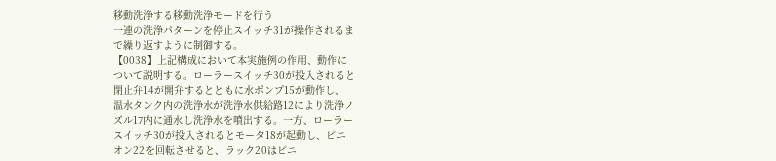移動洗浄する移動洗浄モードを行う
一連の洗浄パターンを停止スイッチ31が操作されるま
で繰り返すように制御する。
【0038】上記構成において本実施例の作用、動作に
ついて説明する。ローラースイッチ30が投入されると
閉止弁14が開弁するとともに水ポンプ15が動作し、
温水タンク内の洗浄水が洗浄水供給路12により洗浄ノ
ズル17内に通水し洗浄水を噴出する。一方、ローラー
スイッチ30が投入されるとモータ18が起動し、ピニ
オン22を回転させると、ラック20はピニ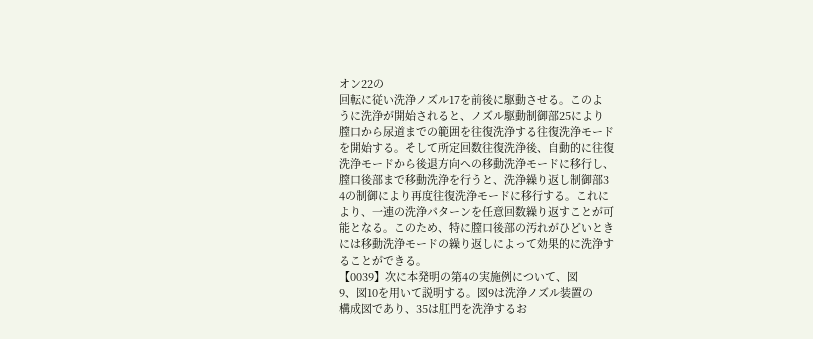オン22の
回転に従い洗浄ノズル17を前後に駆動させる。このよ
うに洗浄が開始されると、ノズル駆動制御部25により
膣口から尿道までの範囲を往復洗浄する往復洗浄モード
を開始する。そして所定回数往復洗浄後、自動的に往復
洗浄モードから後退方向への移動洗浄モードに移行し、
膣口後部まで移動洗浄を行うと、洗浄繰り返し制御部3
4の制御により再度往復洗浄モードに移行する。これに
より、一連の洗浄パターンを任意回数繰り返すことが可
能となる。このため、特に膣口後部の汚れがひどいとき
には移動洗浄モードの繰り返しによって効果的に洗浄す
ることができる。
【0039】次に本発明の第4の実施例について、図
9、図10を用いて説明する。図9は洗浄ノズル装置の
構成図であり、35は肛門を洗浄するお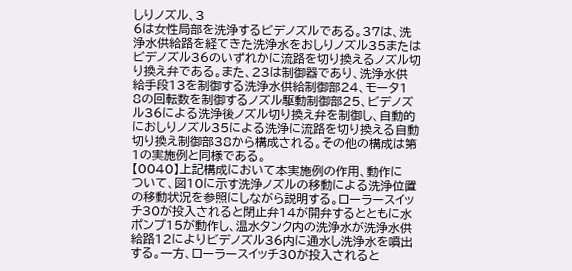しりノズル、3
6は女性局部を洗浄するビデノズルである。37は、洗
浄水供給路を経てきた洗浄水をおしりノズル35または
ビデノズル36のいずれかに流路を切り換えるノズル切
り換え弁である。また、23は制御器であり、洗浄水供
給手段13を制御する洗浄水供給制御部24、モータ1
8の回転数を制御するノズル駆動制御部25、ビデノズ
ル36による洗浄後ノズル切り換え弁を制御し、自動的
におしりノズル35による洗浄に流路を切り換える自動
切り換え制御部38から構成される。その他の構成は第
1の実施例と同様である。
【0040】上記構成において本実施例の作用、動作に
ついて、図10に示す洗浄ノズルの移動による洗浄位置
の移動状況を参照にしながら説明する。ローラースイッ
チ30が投入されると閉止弁14が開弁するとともに水
ポンプ15が動作し、温水タンク内の洗浄水が洗浄水供
給路12によりビデノズル36内に通水し洗浄水を噴出
する。一方、ローラースイッチ30が投入されると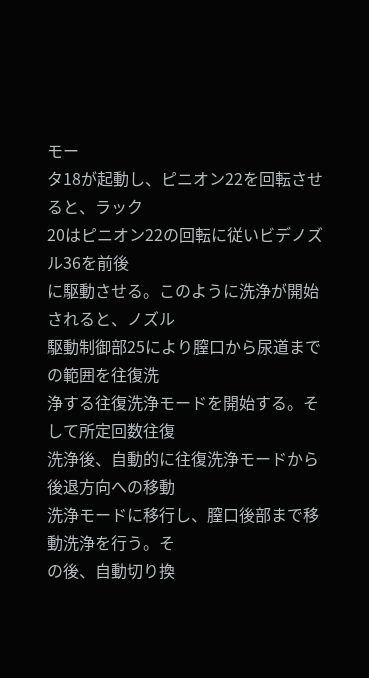モー
タ18が起動し、ピニオン22を回転させると、ラック
20はピニオン22の回転に従いビデノズル36を前後
に駆動させる。このように洗浄が開始されると、ノズル
駆動制御部25により膣口から尿道までの範囲を往復洗
浄する往復洗浄モードを開始する。そして所定回数往復
洗浄後、自動的に往復洗浄モードから後退方向への移動
洗浄モードに移行し、膣口後部まで移動洗浄を行う。そ
の後、自動切り換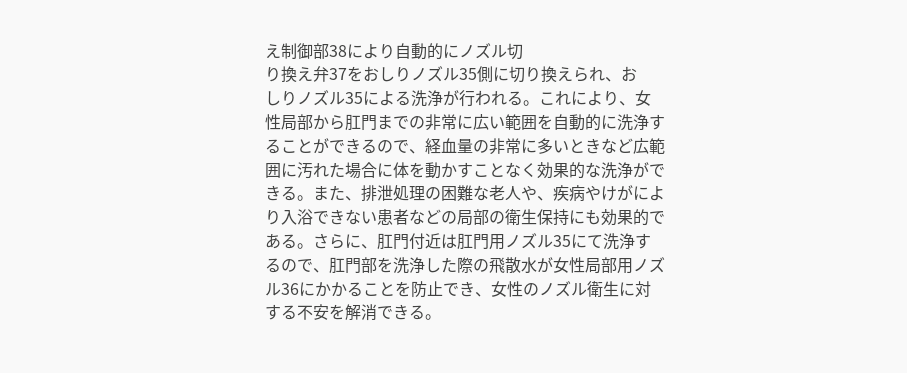え制御部38により自動的にノズル切
り換え弁37をおしりノズル35側に切り換えられ、お
しりノズル35による洗浄が行われる。これにより、女
性局部から肛門までの非常に広い範囲を自動的に洗浄す
ることができるので、経血量の非常に多いときなど広範
囲に汚れた場合に体を動かすことなく効果的な洗浄がで
きる。また、排泄処理の困難な老人や、疾病やけがによ
り入浴できない患者などの局部の衛生保持にも効果的で
ある。さらに、肛門付近は肛門用ノズル35にて洗浄す
るので、肛門部を洗浄した際の飛散水が女性局部用ノズ
ル36にかかることを防止でき、女性のノズル衛生に対
する不安を解消できる。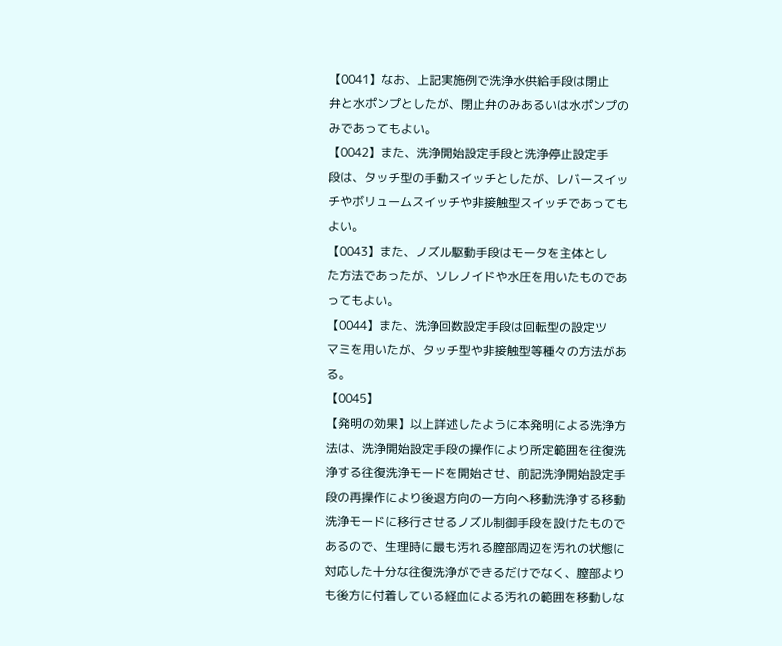【0041】なお、上記実施例で洗浄水供給手段は閉止
弁と水ポンプとしたが、閉止弁のみあるいは水ポンプの
みであってもよい。
【0042】また、洗浄開始設定手段と洗浄停止設定手
段は、タッチ型の手動スイッチとしたが、レバースイッ
チやボリュームスイッチや非接触型スイッチであっても
よい。
【0043】また、ノズル駆動手段はモータを主体とし
た方法であったが、ソレノイドや水圧を用いたものであ
ってもよい。
【0044】また、洗浄回数設定手段は回転型の設定ツ
マミを用いたが、タッチ型や非接触型等種々の方法があ
る。
【0045】
【発明の効果】以上詳述したように本発明による洗浄方
法は、洗浄開始設定手段の操作により所定範囲を往復洗
浄する往復洗浄モードを開始させ、前記洗浄開始設定手
段の再操作により後退方向の一方向へ移動洗浄する移動
洗浄モードに移行させるノズル制御手段を設けたもので
あるので、生理時に最も汚れる膣部周辺を汚れの状態に
対応した十分な往復洗浄ができるだけでなく、膣部より
も後方に付着している経血による汚れの範囲を移動しな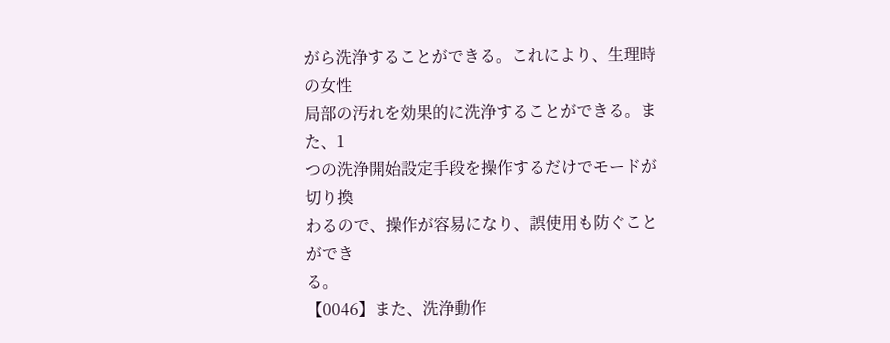がら洗浄することができる。これにより、生理時の女性
局部の汚れを効果的に洗浄することができる。また、1
つの洗浄開始設定手段を操作するだけでモードが切り換
わるので、操作が容易になり、誤使用も防ぐことができ
る。
【0046】また、洗浄動作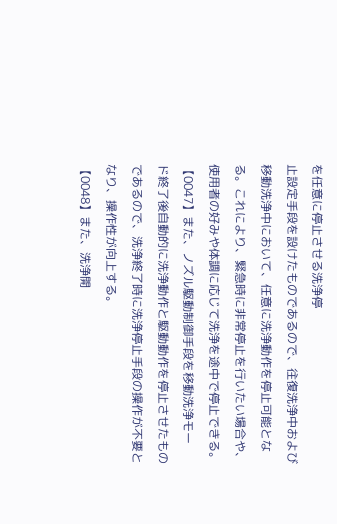を任意に停止させる洗浄停
止設定手段を設けたものであるので、往復洗浄中および
移動洗浄中において、任意に洗浄動作を停止可能とな
る。これにより、緊急時に非常停止を行いたい場合や、
使用者の好みや体調に応じて洗浄を途中で停止できる。
【0047】また、ノズル駆動制御手段を移動洗浄モー
ド終了後自動的に洗浄動作と駆動動作を停止させたもの
であるので、洗浄終了時に洗浄停止手段の操作が不要と
なり、操作性が向上する。
【0048】また、洗浄開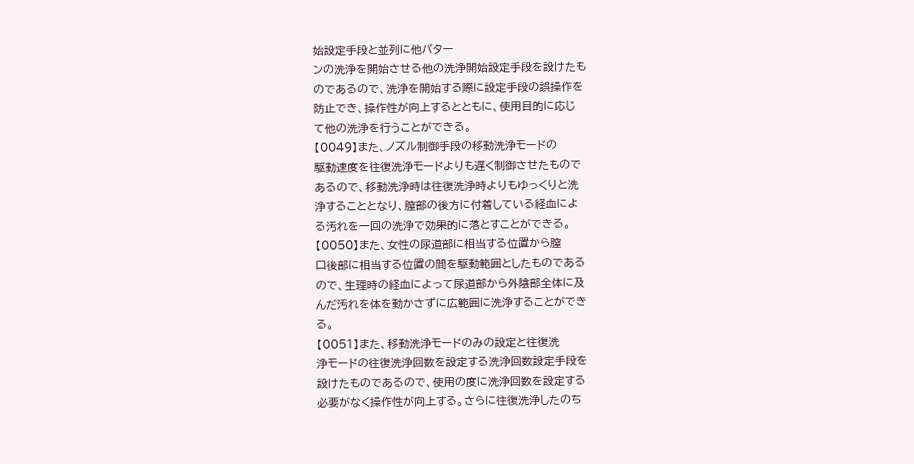始設定手段と並列に他パター
ンの洗浄を開始させる他の洗浄開始設定手段を設けたも
のであるので、洗浄を開始する際に設定手段の誤操作を
防止でき、操作性が向上するとともに、使用目的に応じ
て他の洗浄を行うことができる。
【0049】また、ノズル制御手段の移動洗浄モードの
駆動速度を往復洗浄モードよりも遅く制御させたもので
あるので、移動洗浄時は往復洗浄時よりもゆっくりと洗
浄することとなり、膣部の後方に付着している経血によ
る汚れを一回の洗浄で効果的に落とすことができる。
【0050】また、女性の尿道部に相当する位置から膣
口後部に相当する位置の間を駆動範囲としたものである
ので、生理時の経血によって尿道部から外陰部全体に及
んだ汚れを体を動かさずに広範囲に洗浄することができ
る。
【0051】また、移動洗浄モードのみの設定と往復洗
浄モードの往復洗浄回数を設定する洗浄回数設定手段を
設けたものであるので、使用の度に洗浄回数を設定する
必要がなく操作性が向上する。さらに往復洗浄したのち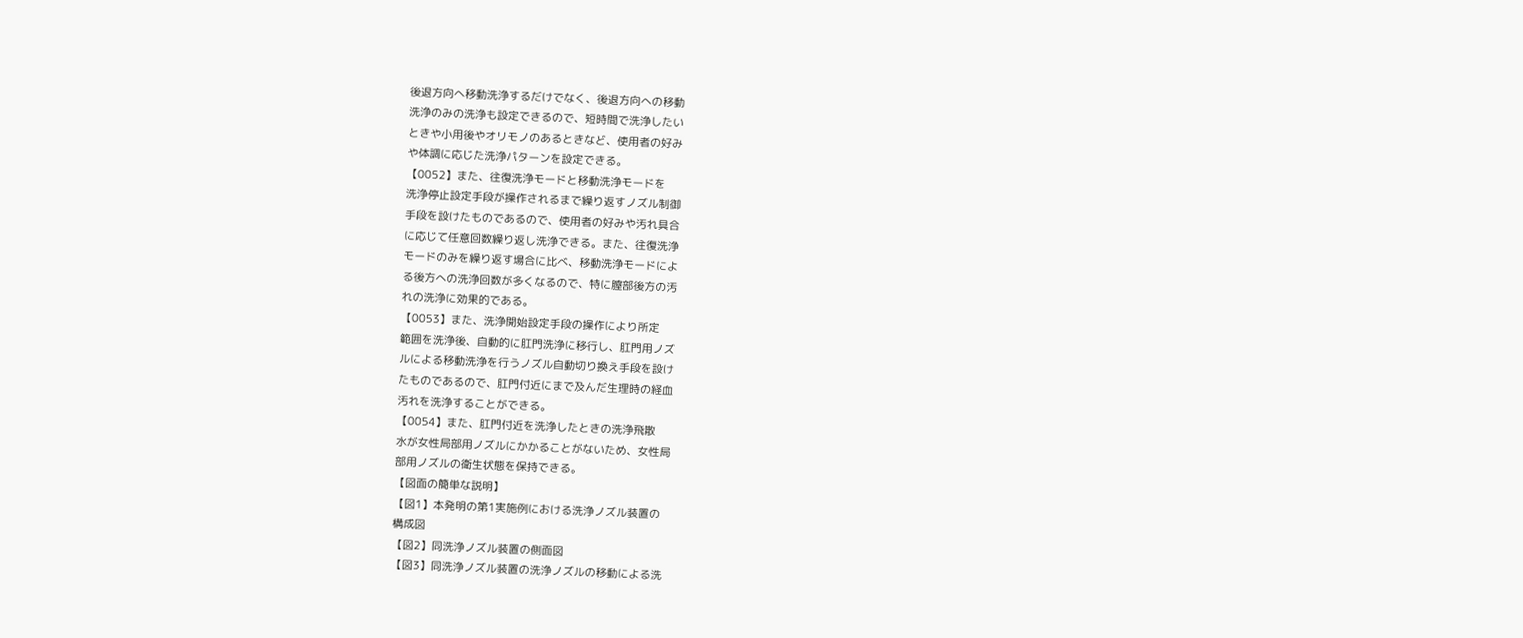後退方向へ移動洗浄するだけでなく、後退方向への移動
洗浄のみの洗浄も設定できるので、短時間で洗浄したい
ときや小用後やオリモノのあるときなど、使用者の好み
や体調に応じた洗浄パターンを設定できる。
【0052】また、往復洗浄モードと移動洗浄モードを
洗浄停止設定手段が操作されるまで繰り返すノズル制御
手段を設けたものであるので、使用者の好みや汚れ具合
に応じて任意回数繰り返し洗浄できる。また、往復洗浄
モードのみを繰り返す場合に比べ、移動洗浄モードによ
る後方への洗浄回数が多くなるので、特に膣部後方の汚
れの洗浄に効果的である。
【0053】また、洗浄開始設定手段の操作により所定
範囲を洗浄後、自動的に肛門洗浄に移行し、肛門用ノズ
ルによる移動洗浄を行うノズル自動切り換え手段を設け
たものであるので、肛門付近にまで及んだ生理時の経血
汚れを洗浄することができる。
【0054】また、肛門付近を洗浄したときの洗浄飛散
水が女性局部用ノズルにかかることがないため、女性局
部用ノズルの衛生状態を保持できる。
【図面の簡単な説明】
【図1】本発明の第1実施例における洗浄ノズル装置の
構成図
【図2】同洗浄ノズル装置の側面図
【図3】同洗浄ノズル装置の洗浄ノズルの移動による洗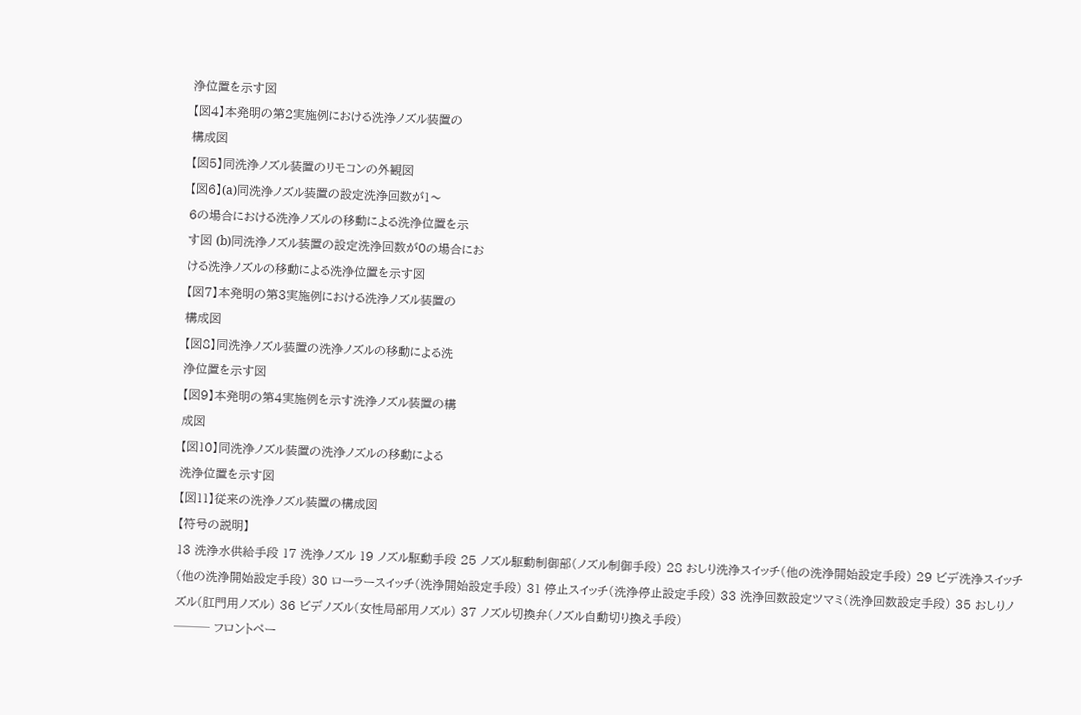浄位置を示す図
【図4】本発明の第2実施例における洗浄ノズル装置の
構成図
【図5】同洗浄ノズル装置のリモコンの外観図
【図6】(a)同洗浄ノズル装置の設定洗浄回数が1〜
6の場合における洗浄ノズルの移動による洗浄位置を示
す図 (b)同洗浄ノズル装置の設定洗浄回数が0の場合にお
ける洗浄ノズルの移動による洗浄位置を示す図
【図7】本発明の第3実施例における洗浄ノズル装置の
構成図
【図8】同洗浄ノズル装置の洗浄ノズルの移動による洗
浄位置を示す図
【図9】本発明の第4実施例を示す洗浄ノズル装置の構
成図
【図10】同洗浄ノズル装置の洗浄ノズルの移動による
洗浄位置を示す図
【図11】従来の洗浄ノズル装置の構成図
【符号の説明】
13 洗浄水供給手段 17 洗浄ノズル 19 ノズル駆動手段 25 ノズル駆動制御部(ノズル制御手段) 28 おしり洗浄スイッチ(他の洗浄開始設定手段) 29 ビデ洗浄スイッチ(他の洗浄開始設定手段) 30 ローラースイッチ(洗浄開始設定手段) 31 停止スイッチ(洗浄停止設定手段) 33 洗浄回数設定ツマミ(洗浄回数設定手段) 35 おしりノズル(肛門用ノズル) 36 ビデノズル(女性局部用ノズル) 37 ノズル切換弁(ノズル自動切り換え手段)
─── フロントペー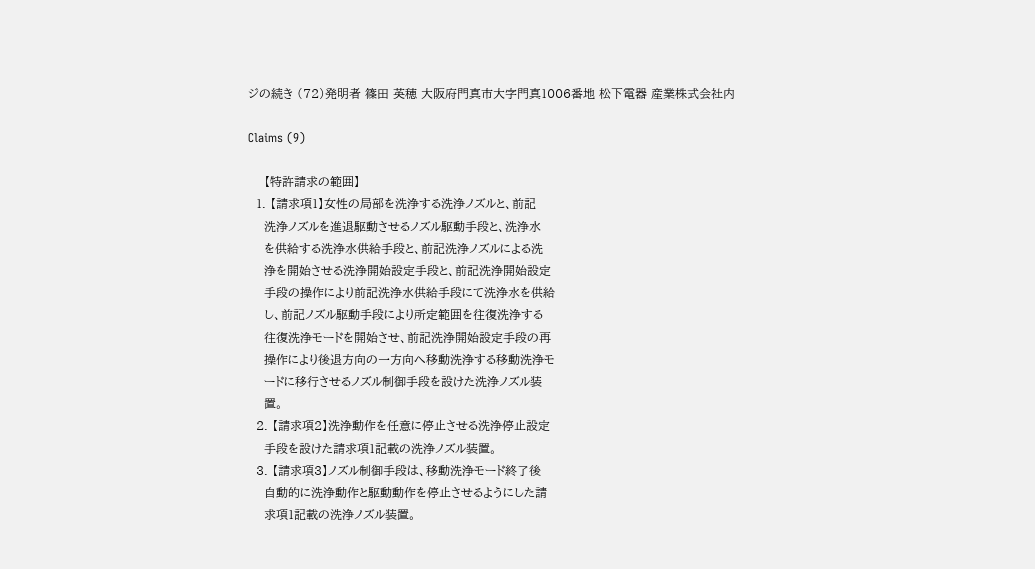ジの続き (72)発明者 篠田 英穂 大阪府門真市大字門真1006番地 松下電器 産業株式会社内

Claims (9)

    【特許請求の範囲】
  1. 【請求項1】女性の局部を洗浄する洗浄ノズルと、前記
    洗浄ノズルを進退駆動させるノズル駆動手段と、洗浄水
    を供給する洗浄水供給手段と、前記洗浄ノズルによる洗
    浄を開始させる洗浄開始設定手段と、前記洗浄開始設定
    手段の操作により前記洗浄水供給手段にて洗浄水を供給
    し、前記ノズル駆動手段により所定範囲を往復洗浄する
    往復洗浄モードを開始させ、前記洗浄開始設定手段の再
    操作により後退方向の一方向へ移動洗浄する移動洗浄モ
    ードに移行させるノズル制御手段を設けた洗浄ノズル装
    置。
  2. 【請求項2】洗浄動作を任意に停止させる洗浄停止設定
    手段を設けた請求項1記載の洗浄ノズル装置。
  3. 【請求項3】ノズル制御手段は、移動洗浄モード終了後
    自動的に洗浄動作と駆動動作を停止させるようにした請
    求項1記載の洗浄ノズル装置。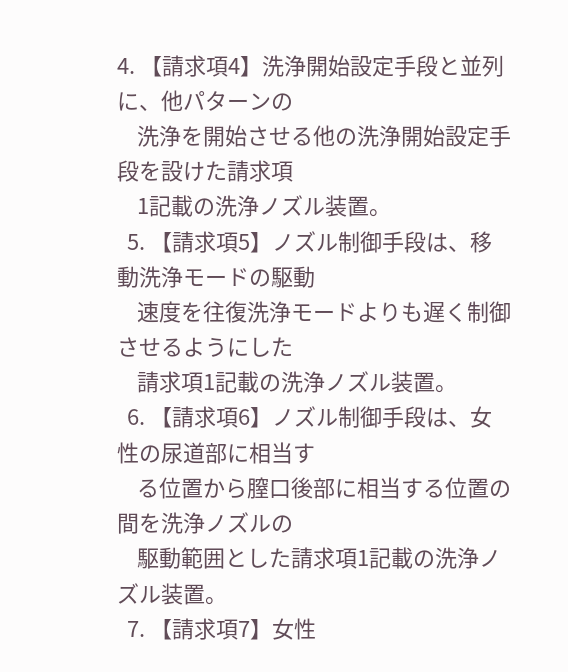4. 【請求項4】洗浄開始設定手段と並列に、他パターンの
    洗浄を開始させる他の洗浄開始設定手段を設けた請求項
    1記載の洗浄ノズル装置。
  5. 【請求項5】ノズル制御手段は、移動洗浄モードの駆動
    速度を往復洗浄モードよりも遅く制御させるようにした
    請求項1記載の洗浄ノズル装置。
  6. 【請求項6】ノズル制御手段は、女性の尿道部に相当す
    る位置から膣口後部に相当する位置の間を洗浄ノズルの
    駆動範囲とした請求項1記載の洗浄ノズル装置。
  7. 【請求項7】女性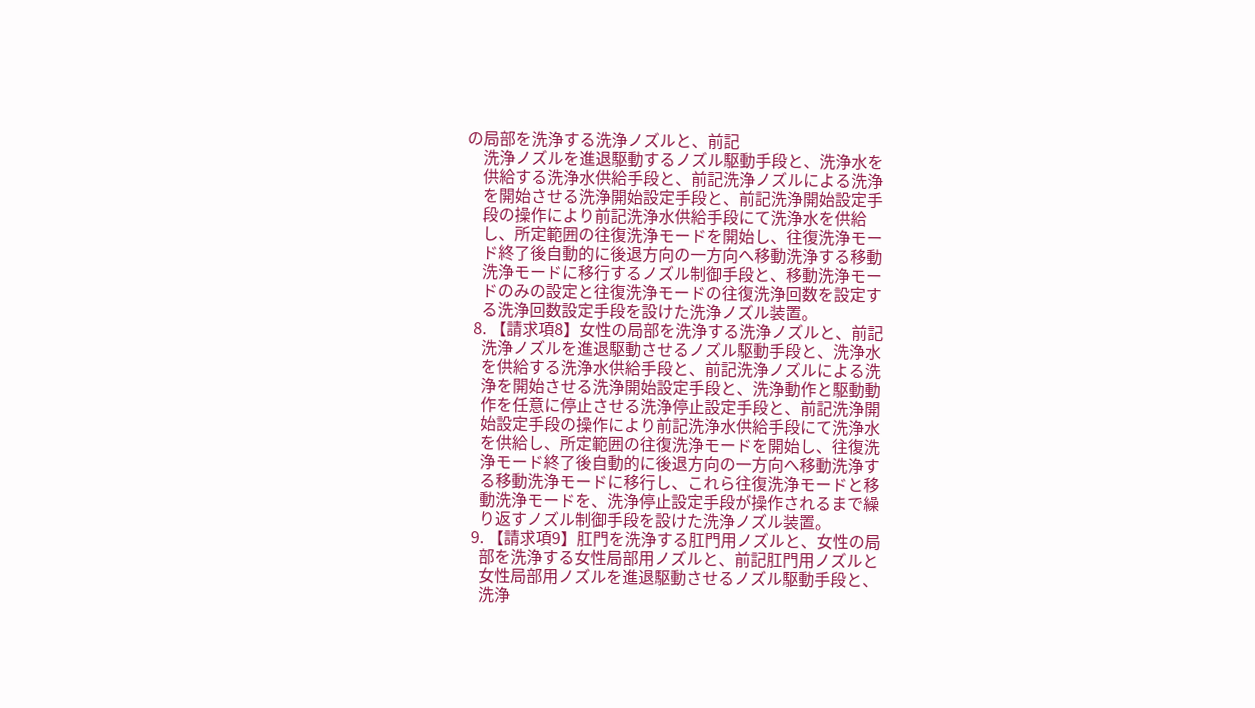の局部を洗浄する洗浄ノズルと、前記
    洗浄ノズルを進退駆動するノズル駆動手段と、洗浄水を
    供給する洗浄水供給手段と、前記洗浄ノズルによる洗浄
    を開始させる洗浄開始設定手段と、前記洗浄開始設定手
    段の操作により前記洗浄水供給手段にて洗浄水を供給
    し、所定範囲の往復洗浄モードを開始し、往復洗浄モー
    ド終了後自動的に後退方向の一方向へ移動洗浄する移動
    洗浄モードに移行するノズル制御手段と、移動洗浄モー
    ドのみの設定と往復洗浄モードの往復洗浄回数を設定す
    る洗浄回数設定手段を設けた洗浄ノズル装置。
  8. 【請求項8】女性の局部を洗浄する洗浄ノズルと、前記
    洗浄ノズルを進退駆動させるノズル駆動手段と、洗浄水
    を供給する洗浄水供給手段と、前記洗浄ノズルによる洗
    浄を開始させる洗浄開始設定手段と、洗浄動作と駆動動
    作を任意に停止させる洗浄停止設定手段と、前記洗浄開
    始設定手段の操作により前記洗浄水供給手段にて洗浄水
    を供給し、所定範囲の往復洗浄モードを開始し、往復洗
    浄モード終了後自動的に後退方向の一方向へ移動洗浄す
    る移動洗浄モードに移行し、これら往復洗浄モードと移
    動洗浄モードを、洗浄停止設定手段が操作されるまで繰
    り返すノズル制御手段を設けた洗浄ノズル装置。
  9. 【請求項9】肛門を洗浄する肛門用ノズルと、女性の局
    部を洗浄する女性局部用ノズルと、前記肛門用ノズルと
    女性局部用ノズルを進退駆動させるノズル駆動手段と、
    洗浄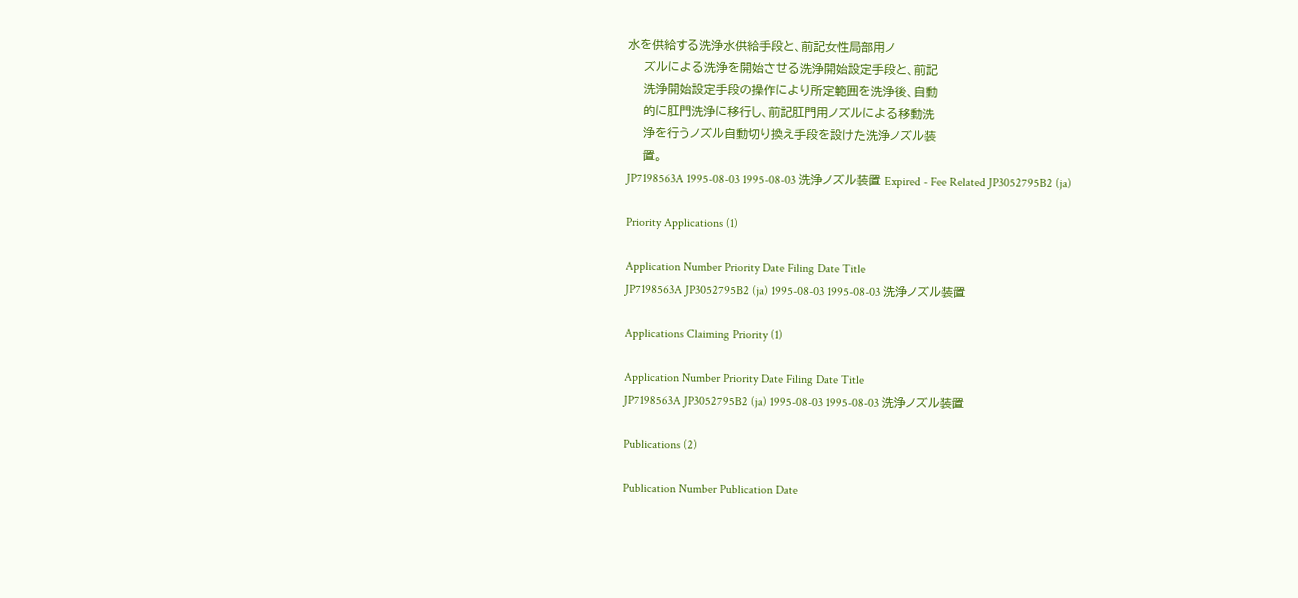水を供給する洗浄水供給手段と、前記女性局部用ノ
    ズルによる洗浄を開始させる洗浄開始設定手段と、前記
    洗浄開始設定手段の操作により所定範囲を洗浄後、自動
    的に肛門洗浄に移行し、前記肛門用ノズルによる移動洗
    浄を行うノズル自動切り換え手段を設けた洗浄ノズル装
    置。
JP7198563A 1995-08-03 1995-08-03 洗浄ノズル装置 Expired - Fee Related JP3052795B2 (ja)

Priority Applications (1)

Application Number Priority Date Filing Date Title
JP7198563A JP3052795B2 (ja) 1995-08-03 1995-08-03 洗浄ノズル装置

Applications Claiming Priority (1)

Application Number Priority Date Filing Date Title
JP7198563A JP3052795B2 (ja) 1995-08-03 1995-08-03 洗浄ノズル装置

Publications (2)

Publication Number Publication Date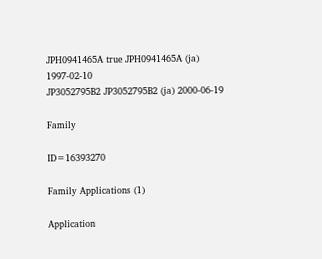JPH0941465A true JPH0941465A (ja) 1997-02-10
JP3052795B2 JP3052795B2 (ja) 2000-06-19

Family

ID=16393270

Family Applications (1)

Application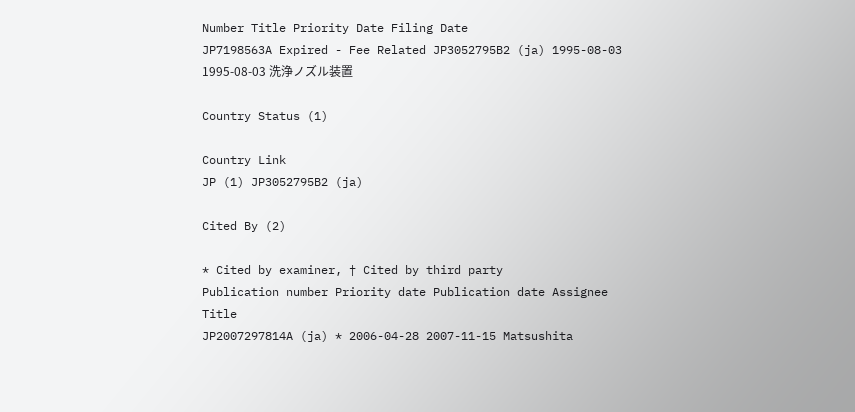Number Title Priority Date Filing Date
JP7198563A Expired - Fee Related JP3052795B2 (ja) 1995-08-03 1995-08-03 洗浄ノズル装置

Country Status (1)

Country Link
JP (1) JP3052795B2 (ja)

Cited By (2)

* Cited by examiner, † Cited by third party
Publication number Priority date Publication date Assignee Title
JP2007297814A (ja) * 2006-04-28 2007-11-15 Matsushita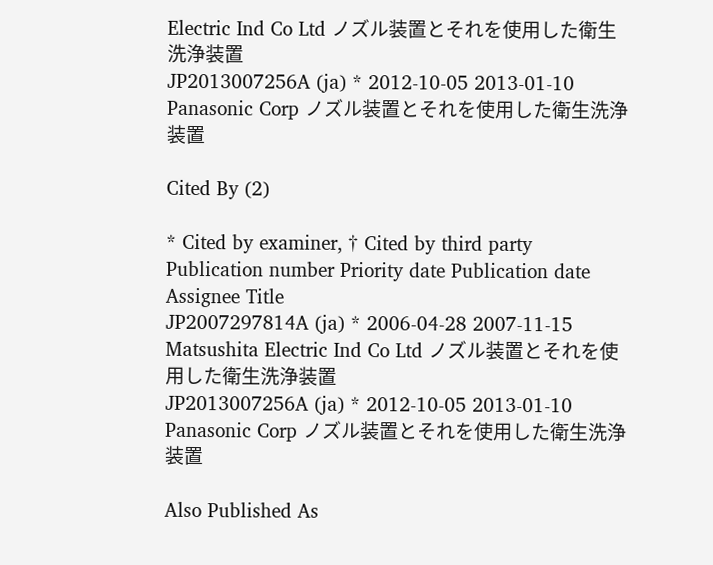Electric Ind Co Ltd ノズル装置とそれを使用した衛生洗浄装置
JP2013007256A (ja) * 2012-10-05 2013-01-10 Panasonic Corp ノズル装置とそれを使用した衛生洗浄装置

Cited By (2)

* Cited by examiner, † Cited by third party
Publication number Priority date Publication date Assignee Title
JP2007297814A (ja) * 2006-04-28 2007-11-15 Matsushita Electric Ind Co Ltd ノズル装置とそれを使用した衛生洗浄装置
JP2013007256A (ja) * 2012-10-05 2013-01-10 Panasonic Corp ノズル装置とそれを使用した衛生洗浄装置

Also Published As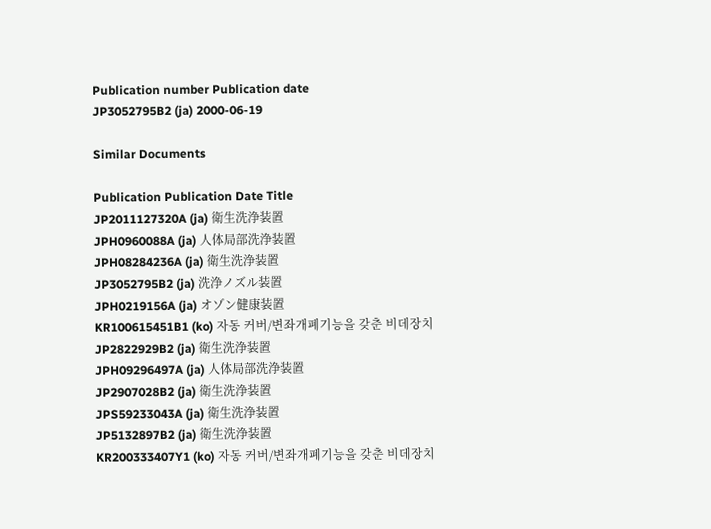Publication number Publication date
JP3052795B2 (ja) 2000-06-19

Similar Documents

Publication Publication Date Title
JP2011127320A (ja) 衛生洗浄装置
JPH0960088A (ja) 人体局部洗浄装置
JPH08284236A (ja) 衛生洗浄装置
JP3052795B2 (ja) 洗浄ノズル装置
JPH0219156A (ja) オゾン健康装置
KR100615451B1 (ko) 자동 커버/변좌개폐기능을 갖춘 비데장치
JP2822929B2 (ja) 衛生洗浄装置
JPH09296497A (ja) 人体局部洗浄装置
JP2907028B2 (ja) 衛生洗浄装置
JPS59233043A (ja) 衛生洗浄装置
JP5132897B2 (ja) 衛生洗浄装置
KR200333407Y1 (ko) 자동 커버/변좌개폐기능을 갖춘 비데장치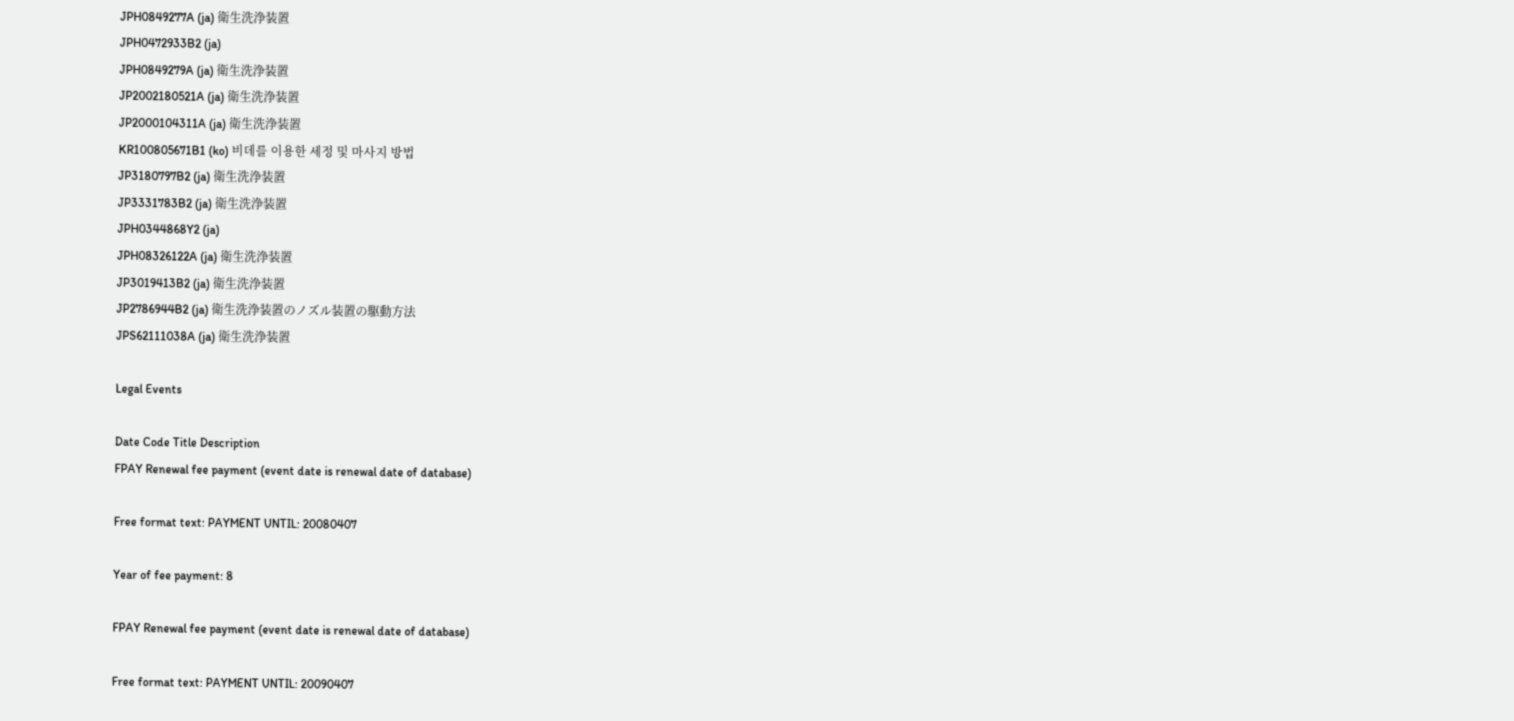JPH0849277A (ja) 衛生洗浄装置
JPH0472933B2 (ja)
JPH0849279A (ja) 衛生洗浄装置
JP2002180521A (ja) 衛生洗浄装置
JP2000104311A (ja) 衛生洗浄装置
KR100805671B1 (ko) 비데를 이용한 세정 및 마사지 방법
JP3180797B2 (ja) 衛生洗浄装置
JP3331783B2 (ja) 衛生洗浄装置
JPH0344868Y2 (ja)
JPH08326122A (ja) 衛生洗浄装置
JP3019413B2 (ja) 衛生洗浄装置
JP2786944B2 (ja) 衛生洗浄装置のノズル装置の駆動方法
JPS62111038A (ja) 衛生洗浄装置

Legal Events

Date Code Title Description
FPAY Renewal fee payment (event date is renewal date of database)

Free format text: PAYMENT UNTIL: 20080407

Year of fee payment: 8

FPAY Renewal fee payment (event date is renewal date of database)

Free format text: PAYMENT UNTIL: 20090407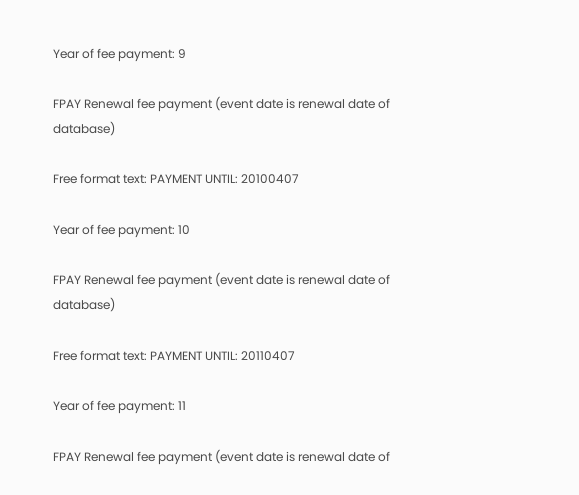Year of fee payment: 9

FPAY Renewal fee payment (event date is renewal date of database)

Free format text: PAYMENT UNTIL: 20100407

Year of fee payment: 10

FPAY Renewal fee payment (event date is renewal date of database)

Free format text: PAYMENT UNTIL: 20110407

Year of fee payment: 11

FPAY Renewal fee payment (event date is renewal date of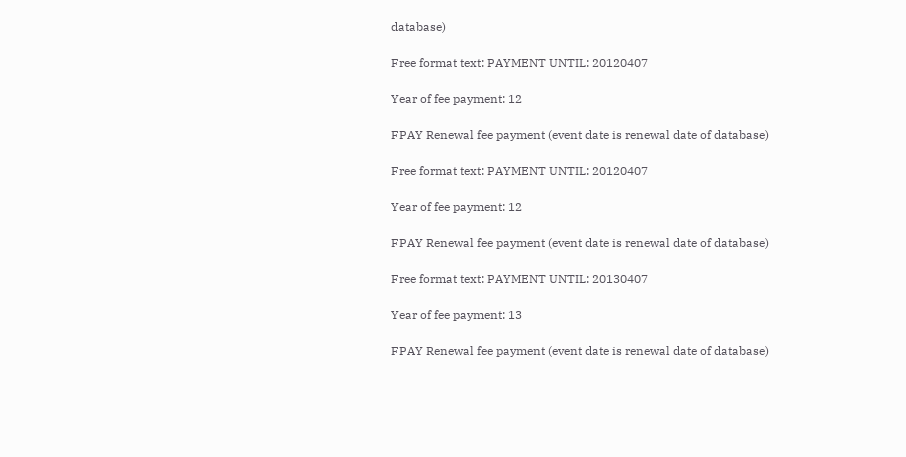database)

Free format text: PAYMENT UNTIL: 20120407

Year of fee payment: 12

FPAY Renewal fee payment (event date is renewal date of database)

Free format text: PAYMENT UNTIL: 20120407

Year of fee payment: 12

FPAY Renewal fee payment (event date is renewal date of database)

Free format text: PAYMENT UNTIL: 20130407

Year of fee payment: 13

FPAY Renewal fee payment (event date is renewal date of database)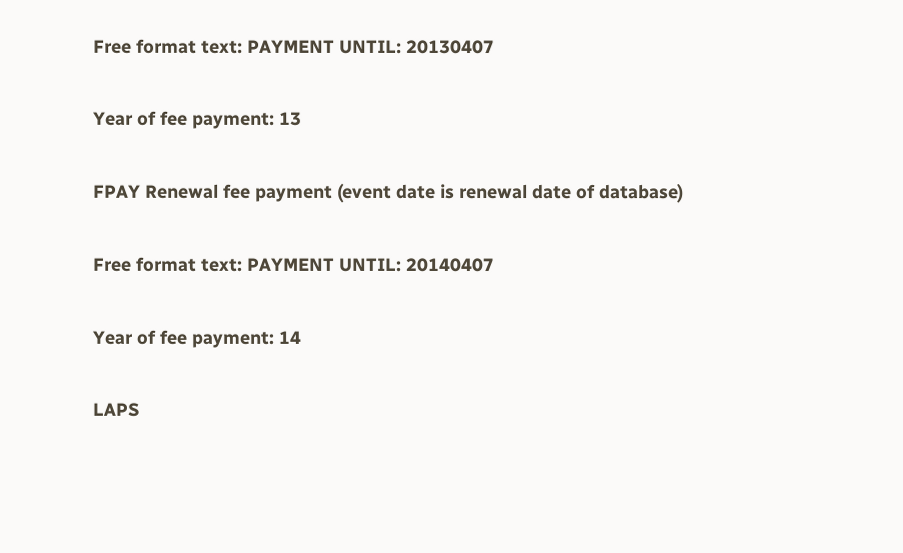Free format text: PAYMENT UNTIL: 20130407

Year of fee payment: 13

FPAY Renewal fee payment (event date is renewal date of database)

Free format text: PAYMENT UNTIL: 20140407

Year of fee payment: 14

LAPS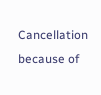Cancellation because of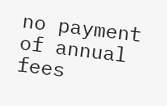no payment of annual fees